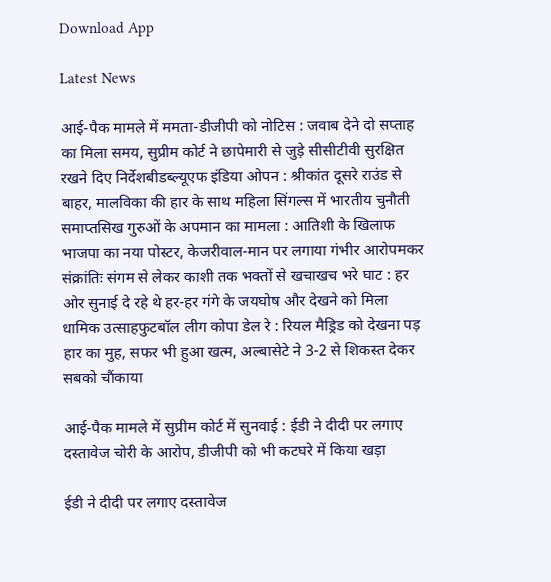Download App

Latest News

आई-पैक मामले में ममता-डीजीपी को नोटिस : जवाब देने दो सप्ताह का मिला समय, सुप्रीम कोर्ट ने छापेमारी से जुड़े सीसीटीवी सुरक्षित रखने दिए निर्देशबीडब्ल्यूएफ इंडिया ओपन : श्रीकांत दूसरे राउंड से बाहर, मालविका की हार के साथ महिला सिंगल्स में भारतीय चुनौती समाप्तसिख गुरुओं के अपमान का मामला : आतिशी के खिलाफ भाजपा का नया पोस्टर, केजरीवाल-मान पर लगाया गंभीर आरोपमकर संक्रांतिः संगम से लेकर काशी तक भक्तों से खचाखच भरे घाट : हर ओर सुनाई दे रहे थे हर-हर गंगे के जयघोष और देखने को मिला धामिक उत्साहफुटबॉल लीग कोपा डेल रे : रियल मैड्रिड को देखना पड़ हार का मुह, सफर भी हुआ खत्म, अल्बासेटे ने 3-2 से शिकस्त देकर सबको चौंकाया

आई-पैक मामले में सुप्रीम कोर्ट में सुनवाई : ईडी ने दीदी पर लगाए दस्तावेज चोरी के आरोप, डीजीपी को भी कटघरे में किया खड़ा

ईडी ने दीदी पर लगाए दस्तावेज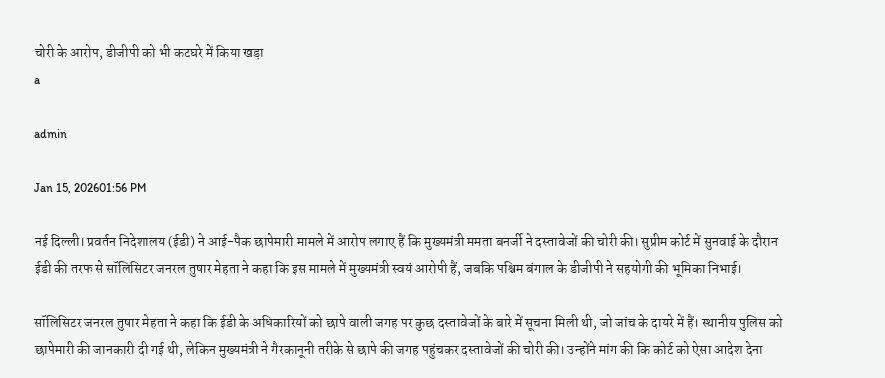चोरी के आरोप, डीजीपी को भी कटघरे में किया खड़ा
a

admin

Jan 15, 202601:56 PM

नई दिल्ली। प्रवर्तन निदेशालय (ईडी) ने आई-पैक छापेमारी मामले में आरोप लगाए हैं कि मुख्यमंत्री ममता बनर्जी ने दस्तावेजों की चोरी की। सुप्रीम कोर्ट में सुनवाई के दौरान ईडी की तरफ से सॉलिसिटर जनरल तुषार मेहता ने कहा कि इस मामले में मुख्यमंत्री स्वयं आरोपी हैं, जबकि पश्चिम बंगाल के डीजीपी ने सहयोगी की भूमिका निभाई।

सॉलिसिटर जनरल तुषार मेहता ने कहा कि ईडी के अधिकारियों को छापे वाली जगह पर कुछ दस्तावेजों के बारे में सूचना मिली थी, जो जांच के दायरे में हैं। स्थानीय पुलिस को छापेमारी की जानकारी दी गई थी, लेकिन मुख्यमंत्री ने गैरकानूनी तरीके से छापे की जगह पहुंचकर दस्तावेजों की चोरी की। उन्होंने मांग की कि कोर्ट को ऐसा आदेश देना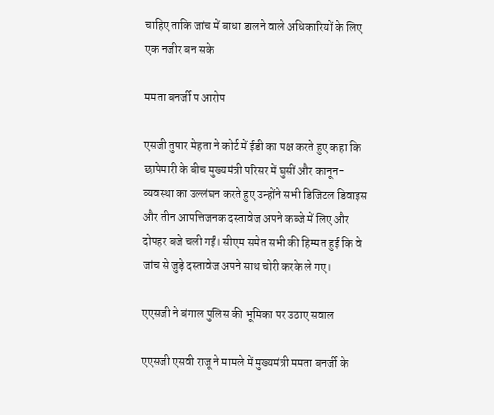चाहिए ताकि जांच में बाधा डालने वाले अधिकारियों के लिए एक नजीर बन सके

ममता बनर्जी प आरोप

एसजी तुषार मेहता ने कोर्ट में ईडी का पक्ष करते हुए कहा कि छापेमारी के बीच मुख्यमंत्री परिसर में घुसीं और कानून-व्यवस्था का उल्लंघन करते हुए उन्होंने सभी डिजिटल डिवाइस और तीन आपत्तिजनक दस्तावेज अपने कब्जे में लिए और दोपहर बजे चली गईं। सीएम समेत सभी की हिम्मत हुई कि वे जांच से जुड़े दस्तावेज अपने साथ चोरी करके ले गए।

एएसजी ने बंगाल पुलिस की भूमिका पर उठाए सवाल

एएसजी एसवी राजू ने मामले में मुख्यमंत्री ममता बनर्जी के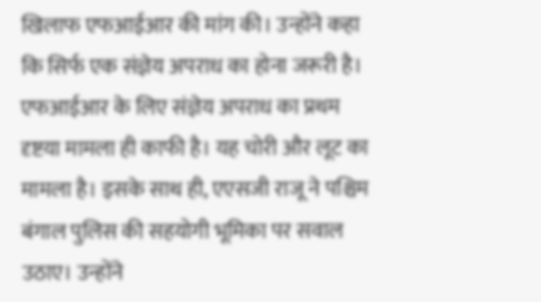खिलाफ एफआईआर की मांग की। उन्होंने कहा कि सिर्फ एक संज्ञेय अपराध का होना जरूरी है। एफआईआर के लिए संज्ञेय अपराध का प्रथम दृष्टया मामला ही काफी है। यह चोरी और लूट का मामला है। इसके साथ ही, एएसजी राजू ने पश्चिम बंगाल पुलिस की सहयोगी भूमिका पर सवाल उठाए। उन्होंने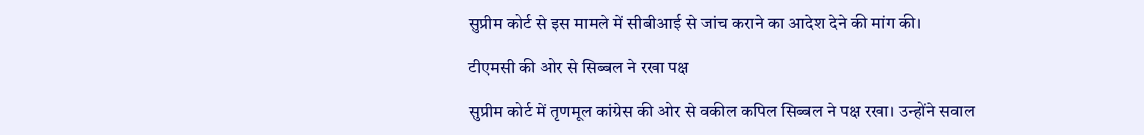सुप्रीम कोर्ट से इस मामले में सीबीआई से जांच कराने का आदेश देने की मांग की।

टीएमसी की ओर से सिब्बल ने रखा पक्ष

सुप्रीम कोर्ट में तृणमूल कांग्रेस की ओर से वकील कपिल सिब्बल ने पक्ष रखा। उन्होंने सवाल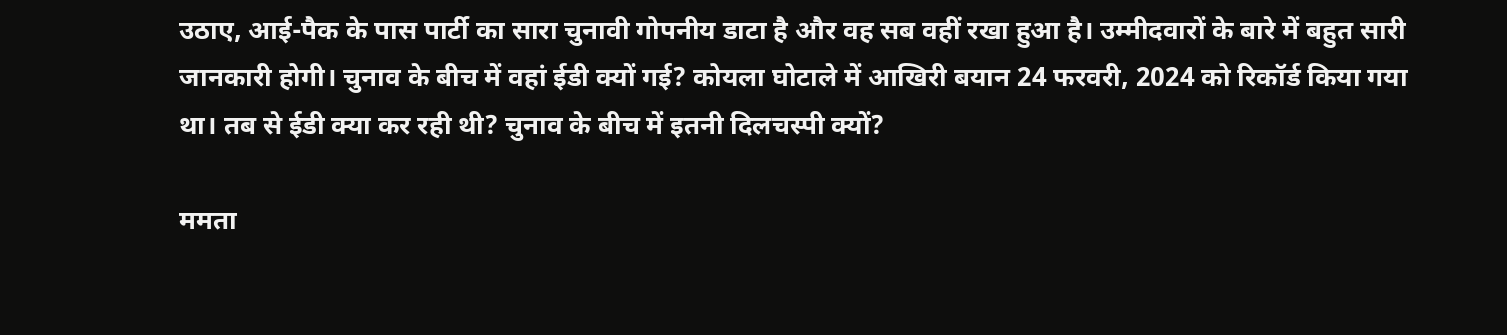उठाए, आई-पैक के पास पार्टी का सारा चुनावी गोपनीय डाटा है और वह सब वहीं रखा हुआ है। उम्मीदवारों के बारे में बहुत सारी जानकारी होगी। चुनाव के बीच में वहां ईडी क्यों गई? कोयला घोटाले में आखिरी बयान 24 फरवरी, 2024 को रिकॉर्ड किया गया था। तब से ईडी क्या कर रही थी? चुनाव के बीच में इतनी दिलचस्पी क्यों?

ममता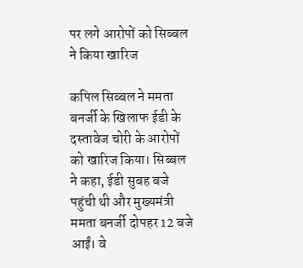पर लगे आरोपों को सिब्बल ने किया खारिज

कपिल सिब्बल ने ममता बनर्जी के खिलाफ ईडी के दस्तावेज चोरी के आरोपों को खारिज किया। सिब्बल ने कहा, ईडी सुबह बजे पहुंची थी और मुख्यमंत्री ममता बनर्जी दोपहर 12 बजे आईं। वे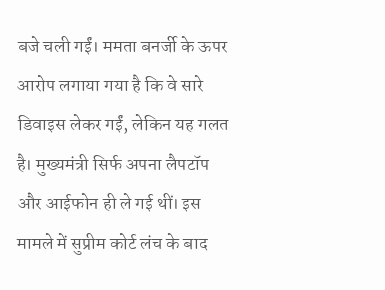बजे चली गईं। ममता बनर्जी के ऊपर आरोप लगाया गया है कि वे सारे डिवाइस लेकर गईं, लेकिन यह गलत है। मुख्यमंत्री सिर्फ अपना लैपटॉप और आईफोन ही ले गई थीं। इस मामले में सुप्रीम कोर्ट लंच के बाद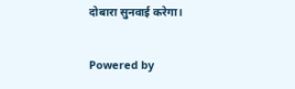दोबारा सुनवाई करेगा।

Powered by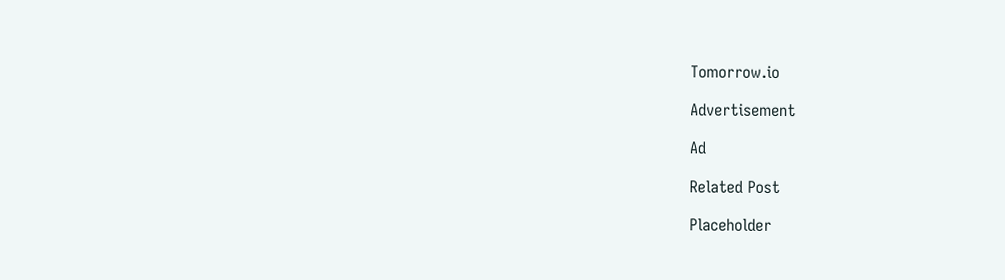Tomorrow.io

Advertisement

Ad

Related Post

Placeholder